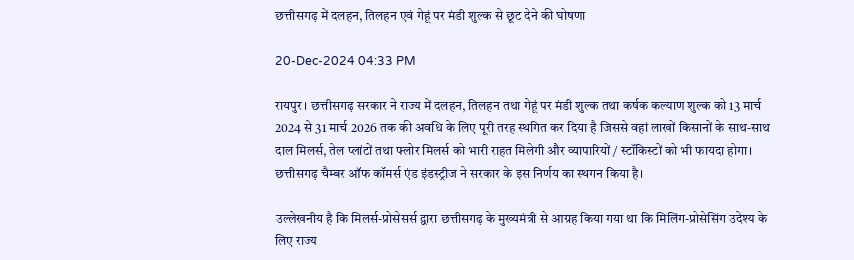छत्तीसगढ़ में दलहन, तिलहन एवं गेहूं पर मंडी शुल्क से छूट देने की घोषणा

20-Dec-2024 04:33 PM

रायपुर । छत्तीसगढ़ सरकार ने राज्य में दलहन, तिलहन तथा गेहूं पर मंडी शुल्क तथा कर्षक कल्याण शुल्क को 13 मार्च 2024 से 31 मार्च 2026 तक की अवधि के लिए पूरी तरह स्थगित कर दिया है जिससे वहां लाखों किसानों के साथ-साथ दाल मिलर्स, तेल प्लांटों तथा फ्लोर मिलर्स को भारी राहत मिलेगी और व्यापारियों / स्टॉकिस्टों को भी फायदा होगा। छत्तीसगढ़ चैम्बर ऑफ कॉमर्स एंड इंडस्ट्रीज ने सरकार के इस निर्णय का स्थगन किया है।

उल्लेखनीय है कि मिलर्स-प्रोसेसर्स द्वारा छत्तीसगढ़ के मुख्यमंत्री से आग्रह किया गया था कि मिलिंग-प्रोसेसिंग उदेश्य के लिए राज्य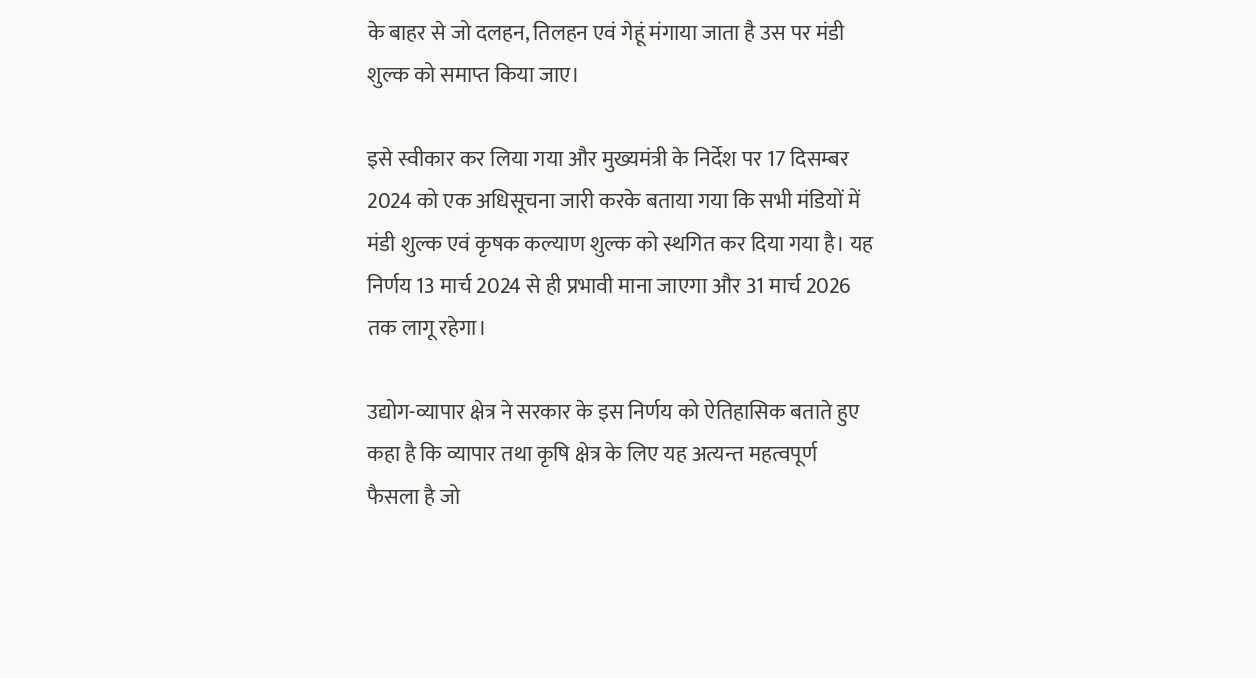के बाहर से जो दलहन, तिलहन एवं गेहूं मंगाया जाता है उस पर मंडी शुल्क को समाप्त किया जाए।

इसे स्वीकार कर लिया गया और मुख्यमंत्री के निर्देश पर 17 दिसम्बर 2024 को एक अधिसूचना जारी करके बताया गया कि सभी मंडियों में मंडी शुल्क एवं कृषक कल्याण शुल्क को स्थगित कर दिया गया है। यह निर्णय 13 मार्च 2024 से ही प्रभावी माना जाएगा और 31 मार्च 2026 तक लागू रहेगा।

उद्योग-व्यापार क्षेत्र ने सरकार के इस निर्णय को ऐतिहासिक बताते हुए कहा है कि व्यापार तथा कृषि क्षेत्र के लिए यह अत्यन्त महत्वपूर्ण फैसला है जो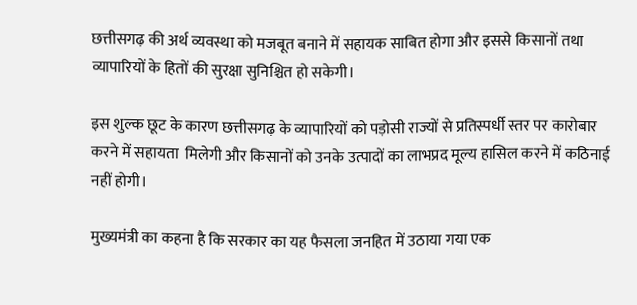छत्तीसगढ़ की अर्थ व्यवस्था को मजबूत बनाने में सहायक साबित होगा और इससे किसानों तथा व्यापारियों के हितों की सुरक्षा सुनिश्चित हो सकेगी।

इस शुल्क छूट के कारण छत्तीसगढ़ के व्यापारियों को पड़ोसी राज्यों से प्रतिस्पर्धी स्तर पर कारोबार करने में सहायता  मिलेगी और किसानों को उनके उत्पादों का लाभप्रद मूल्य हासिल करने में कठिनाई नहीं होगी।

मुख्यमंत्री का कहना है कि सरकार का यह फैसला जनहित में उठाया गया एक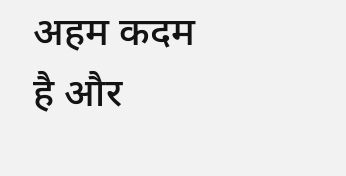अहम कदम है और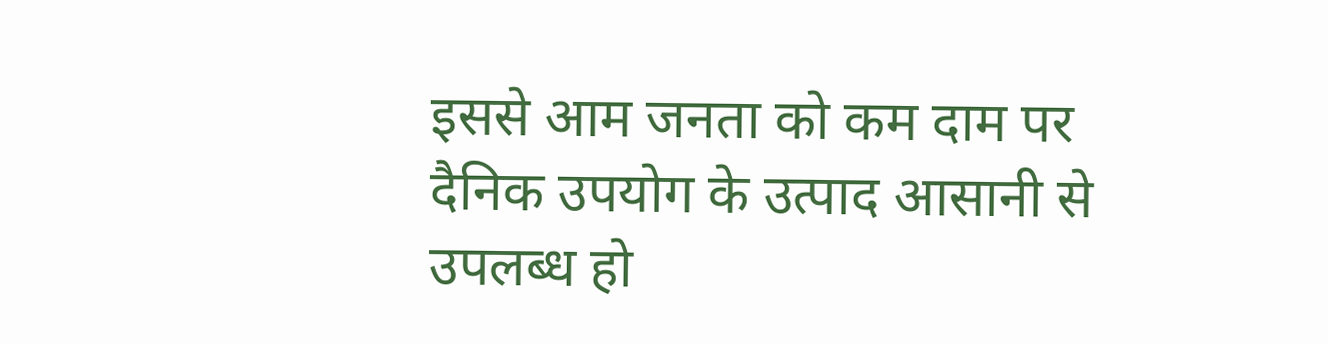इससे आम जनता को कम दाम पर दैनिक उपयोग के उत्पाद आसानी से उपलब्ध हो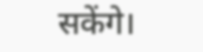सकेंगे।